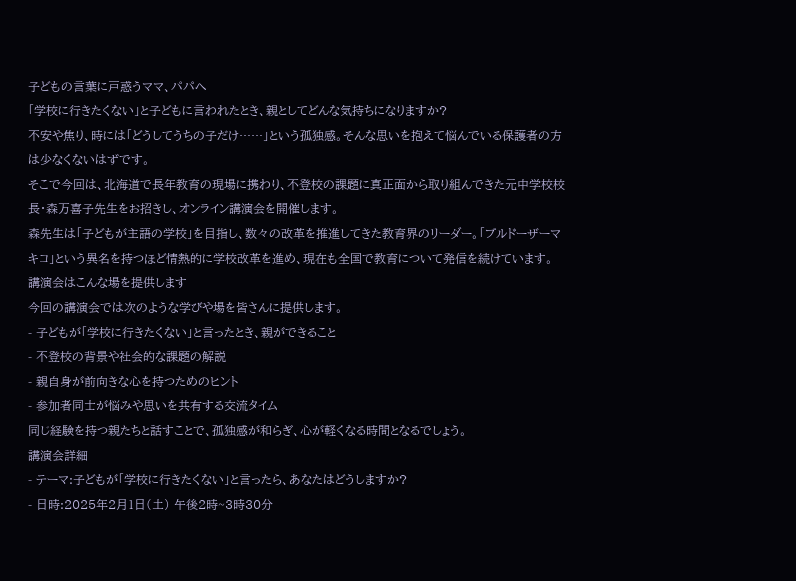子どもの言葉に戸惑うママ、パパへ
「学校に行きたくない」と子どもに言われたとき、親としてどんな気持ちになりますか?
不安や焦り、時には「どうしてうちの子だけ……」という孤独感。そんな思いを抱えて悩んでいる保護者の方は少なくないはずです。
そこで今回は、北海道で長年教育の現場に携わり、不登校の課題に真正面から取り組んできた元中学校校長・森万喜子先生をお招きし、オンライン講演会を開催します。
森先生は「子どもが主語の学校」を目指し、数々の改革を推進してきた教育界のリーダー。「ブルドーザーマキコ」という異名を持つほど情熱的に学校改革を進め、現在も全国で教育について発信を続けています。
講演会はこんな場を提供します
今回の講演会では次のような学びや場を皆さんに提供します。
- 子どもが「学校に行きたくない」と言ったとき、親ができること
- 不登校の背景や社会的な課題の解説
- 親自身が前向きな心を持つためのヒント
- 参加者同士が悩みや思いを共有する交流タイム
同じ経験を持つ親たちと話すことで、孤独感が和らぎ、心が軽くなる時間となるでしょう。
講演会詳細
- テーマ:子どもが「学校に行きたくない」と言ったら、あなたはどうしますか?
- 日時:2025年2月1日(土) 午後2時~3時30分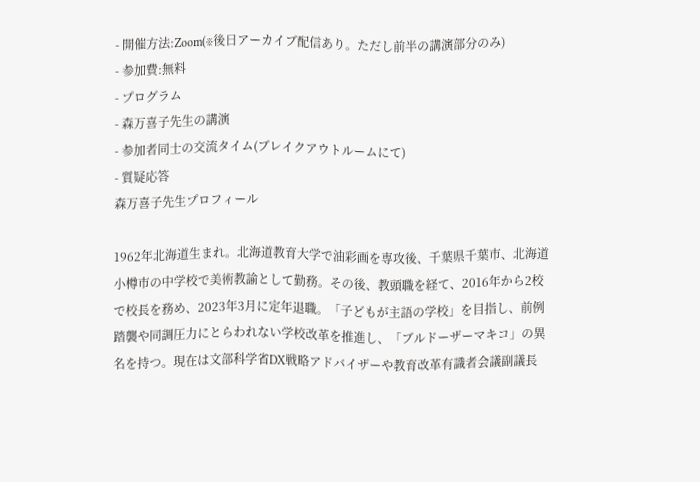- 開催方法:Zoom(※後日アーカイブ配信あり。ただし前半の講演部分のみ)
- 参加費:無料
- プログラム
- 森万喜子先生の講演
- 参加者同士の交流タイム(ブレイクアウトルームにて)
- 質疑応答
森万喜子先生プロフィール

1962年北海道生まれ。北海道教育大学で油彩画を専攻後、千葉県千葉市、北海道小樽市の中学校で美術教諭として勤務。その後、教頭職を経て、2016年から2校で校長を務め、2023年3月に定年退職。「子どもが主語の学校」を目指し、前例踏襲や同調圧力にとらわれない学校改革を推進し、「ブルドーザーマキコ」の異名を持つ。現在は文部科学省DX戦略アドバイザーや教育改革有識者会議副議長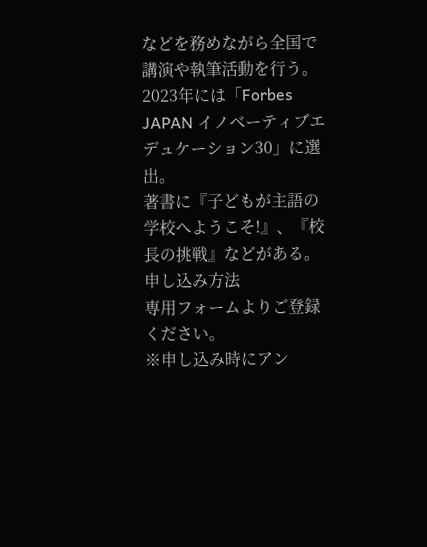などを務めながら全国で講演や執筆活動を行う。2023年には「Forbes JAPAN イノベーティブエデュケーション30」に選出。
著書に『子どもが主語の学校へようこそ!』、『校長の挑戦』などがある。
申し込み方法
専用フォームよりご登録ください。
※申し込み時にアン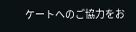ケートへのご協力をお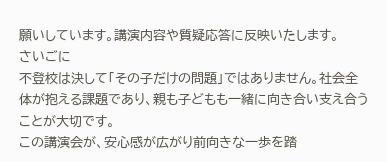願いしています。講演内容や質疑応答に反映いたします。
さいごに
不登校は決して「その子だけの問題」ではありません。社会全体が抱える課題であり、親も子どもも一緒に向き合い支え合うことが大切です。
この講演会が、安心感が広がり前向きな一歩を踏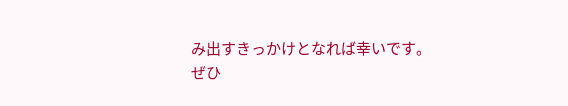み出すきっかけとなれば幸いです。
ぜひ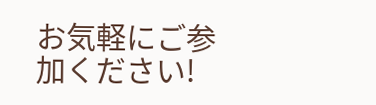お気軽にご参加ください!